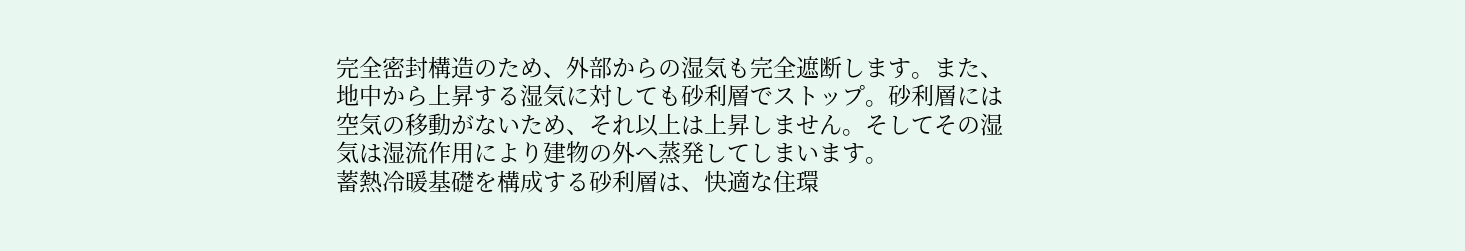完全密封構造のため、外部からの湿気も完全遮断します。また、地中から上昇する湿気に対しても砂利層でストップ。砂利層には空気の移動がないため、それ以上は上昇しません。そしてその湿気は湿流作用により建物の外へ蒸発してしまいます。
蓄熱冷暖基礎を構成する砂利層は、快適な住環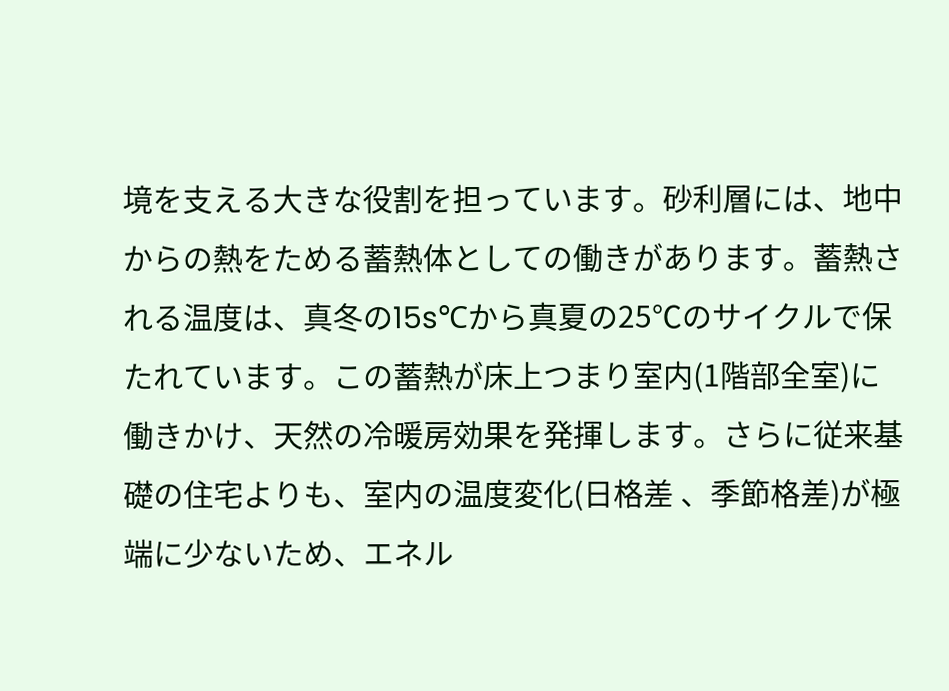境を支える大きな役割を担っています。砂利層には、地中からの熱をためる蓄熱体としての働きがあります。蓄熱される温度は、真冬の15s℃から真夏の25℃のサイクルで保たれています。この蓄熱が床上つまり室内(1階部全室)に働きかけ、天然の冷暖房効果を発揮します。さらに従来基礎の住宅よりも、室内の温度変化(日格差 、季節格差)が極端に少ないため、エネル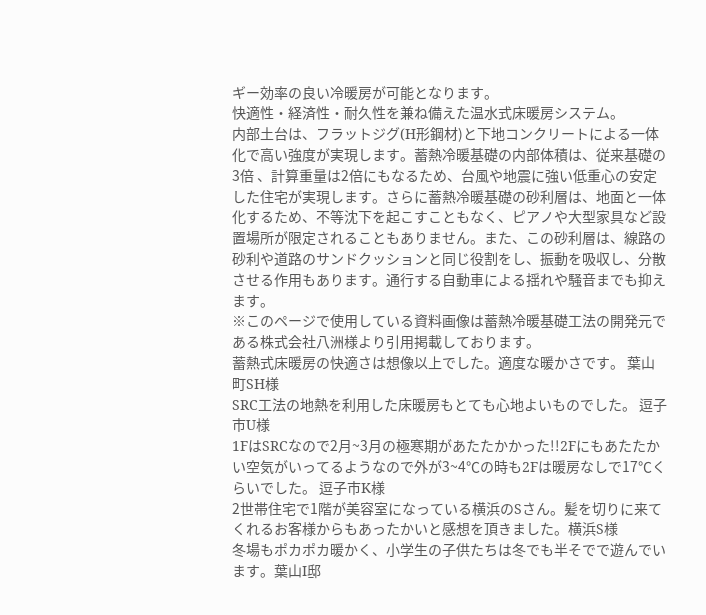ギー効率の良い冷暖房が可能となります。
快適性・経済性・耐久性を兼ね備えた温水式床暖房システム。
内部土台は、フラットジグ(H形鋼材)と下地コンクリートによる一体化で高い強度が実現します。蓄熱冷暖基礎の内部体積は、従来基礎の3倍 、計算重量は2倍にもなるため、台風や地震に強い低重心の安定した住宅が実現します。さらに蓄熱冷暖基礎の砂利層は、地面と一体化するため、不等沈下を起こすこともなく、ピアノや大型家具など設置場所が限定されることもありません。また、この砂利層は、線路の砂利や道路のサンドクッションと同じ役割をし、振動を吸収し、分散させる作用もあります。通行する自動車による揺れや騒音までも抑えます。
※このページで使用している資料画像は蓄熱冷暖基礎工法の開発元である株式会社八洲様より引用掲載しております。
蓄熱式床暖房の快適さは想像以上でした。適度な暖かさです。 葉山町SH様
SRC工法の地熱を利用した床暖房もとても心地よいものでした。 逗子市U様
1FはSRCなので2月~3月の極寒期があたたかかった!!2Fにもあたたかい空気がいってるようなので外が3~4℃の時も2Fは暖房なしで17℃くらいでした。 逗子市K様
2世帯住宅で1階が美容室になっている横浜のSさん。髪を切りに来てくれるお客様からもあったかいと感想を頂きました。横浜S様
冬場もポカポカ暖かく、小学生の子供たちは冬でも半そでで遊んでいます。葉山I邸